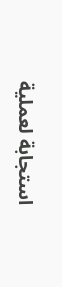استجابة لعملية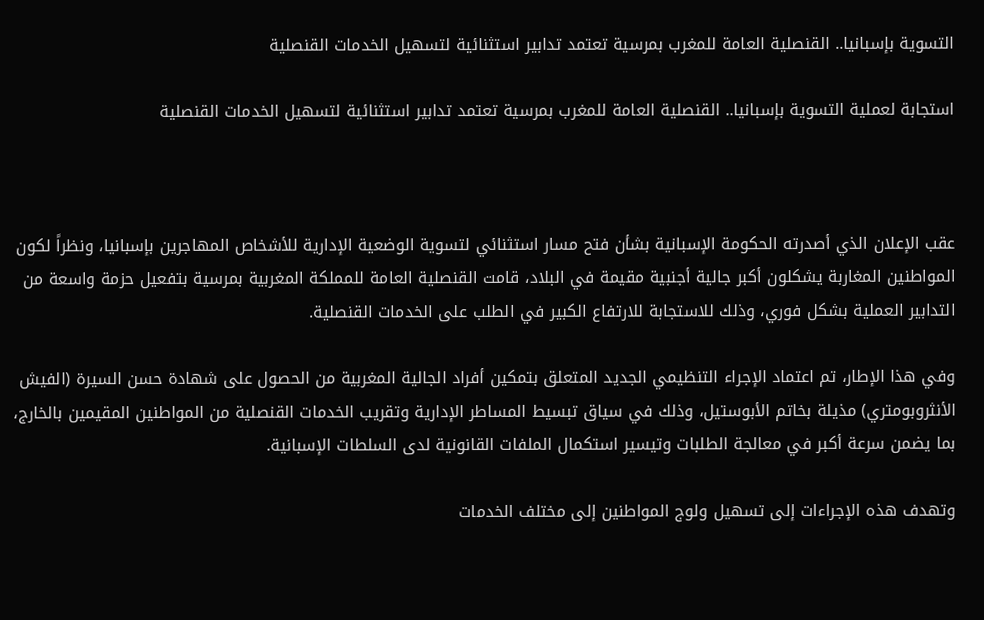التسوية بإسبانيا.. القنصلية العامة للمغرب بمرسية تعتمد تدابير استثنائية لتسهيل الخدمات القنصلية

استجابة لعملية التسوية بإسبانيا.. القنصلية العامة للمغرب بمرسية تعتمد تدابير استثنائية لتسهيل الخدمات القنصلية



عقب الإعلان الذي أصدرته الحكومة الإسبانية بشأن فتح مسار استثنائي لتسوية الوضعية الإدارية للأشخاص المهاجرين بإسبانيا، ونظراً لكون المواطنين المغاربة يشكلون أكبر جالية أجنبية مقيمة في البلاد، قامت القنصلية العامة للمملكة المغربية بمرسية بتفعيل حزمة واسعة من التدابير العملية بشكل فوري، وذلك للاستجابة للارتفاع الكبير في الطلب على الخدمات القنصلية.

وفي هذا الإطار، تم اعتماد الإجراء التنظيمي الجديد المتعلق بتمكين أفراد الجالية المغربية من الحصول على شهادة حسن السيرة (الفيش الأنثروبومتري) مذيلة بخاتم الأبوستيل، وذلك في سياق تبسيط المساطر الإدارية وتقريب الخدمات القنصلية من المواطنين المقيمين بالخارج، بما يضمن سرعة أكبر في معالجة الطلبات وتيسير استكمال الملفات القانونية لدى السلطات الإسبانية.

وتهدف هذه الإجراءات إلى تسهيل ولوج المواطنين إلى مختلف الخدمات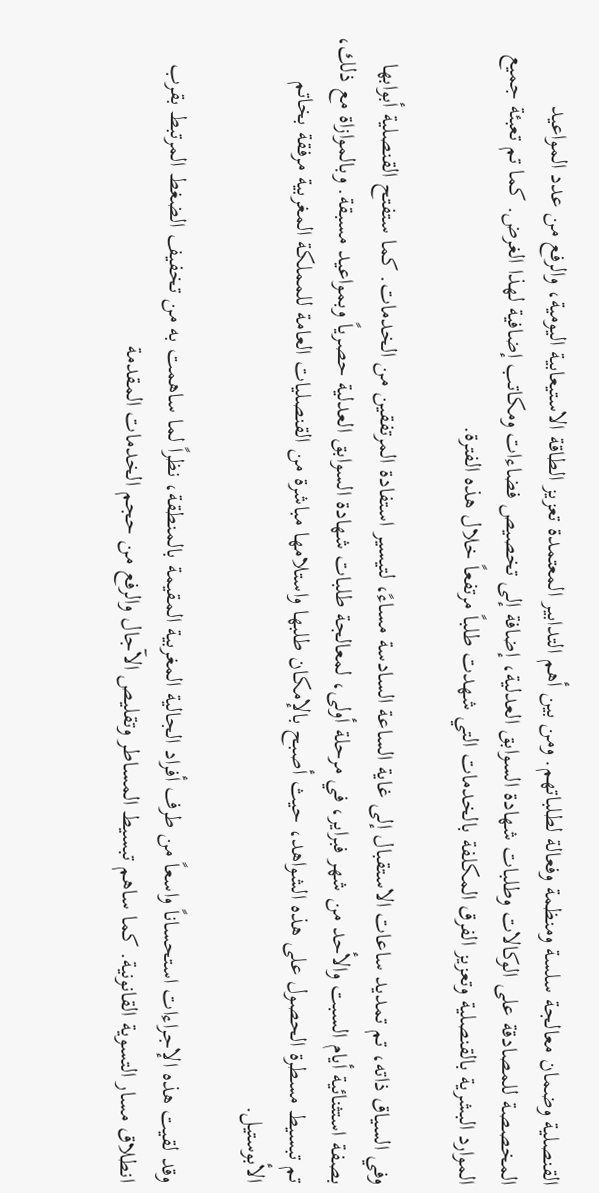القنصلية وضمان معالجة سلسة ومنظمة وفعالة لطلباتهم. ومن بين أهم التدابير المعتمدة تعزيز الطاقة الاستيعابية اليومية، والرفع من عدد المواعيد المخصصة للمصادقة على الوكالات وطلبات شهادة السوابق العدلية، إضافة إلى تخصيص فضاءات ومكاتب إضافية لهذا الغرض. كما تم تعبئة جميع الموارد البشرية بالقنصلية وتعزيز الفرق المكلفة بالخدمات التي شهدت طلباً مرتفعاً خلال هذه الفترة.

وفي السياق ذاته، تم تمديد ساعات الاستقبال إلى غاية الساعة السادسة مساءً، لتيسير استفادة المرتفقين من الخدمات. كما ستفتح القنصلية أبوابها بصفة استثنائية أيام السبت والأحد من شهر فبراير، في مرحلة أولى، لمعالجة طلبات شهادة السوابق العدلية حصرياً وبمواعيد مسبقة. وبالموازاة مع ذلك، تم تبسيط مسطرة الحصول على هذه الشواهد، حيث أصبح بالإمكان طلبها واستلامها مباشرة من القنصليات العامة للمملكة المغربية مرفقة بخاتم الأبوستيل.

وقد لقيت هذه الإجراءات استحساناً واسعاً من طرف أفراد الجالية المغربية المقيمة بالمنطقة، نظراً لما ساهمت به من تخفيف الضغط المرتبط بقرب انطلاق مسار التسوية القانونية. كما ساهم تبسيط المساطر وتقليص الآجال والرفع من حجم الخدمات المقدمة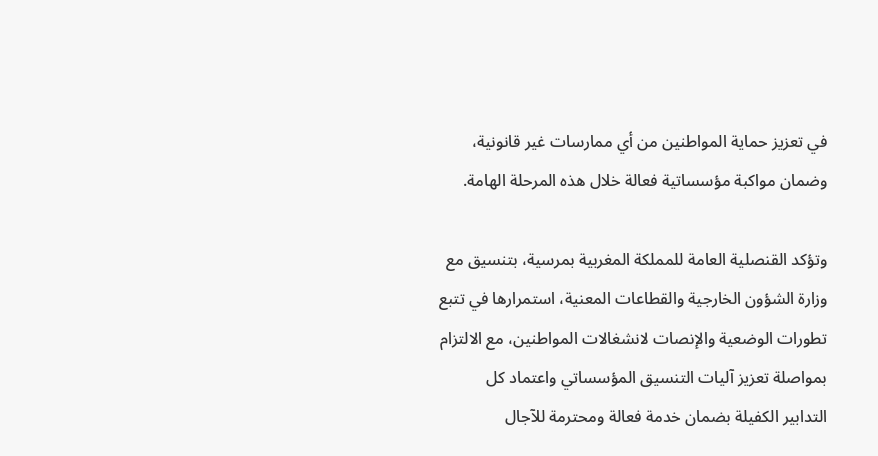في تعزيز حماية المواطنين من أي ممارسات غير قانونية، وضمان مواكبة مؤسساتية فعالة خلال هذه المرحلة الهامة.

وتؤكد القنصلية العامة للمملكة المغربية بمرسية، بتنسيق مع وزارة الشؤون الخارجية والقطاعات المعنية، استمرارها في تتبع تطورات الوضعية والإنصات لانشغالات المواطنين، مع الالتزام بمواصلة تعزيز آليات التنسيق المؤسساتي واعتماد كل التدابير الكفيلة بضمان خدمة فعالة ومحترمة للآجال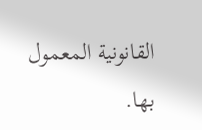القانونية المعمول بها.